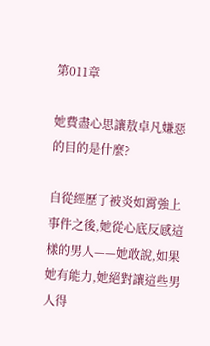第011章

她費盡心思讓敖卓凡嫌惡的目的是什麼?

自從經歷了被炎如霄強上事件之後,她從心底反感這樣的男人——她敢說,如果她有能力,她絕對讓這些男人得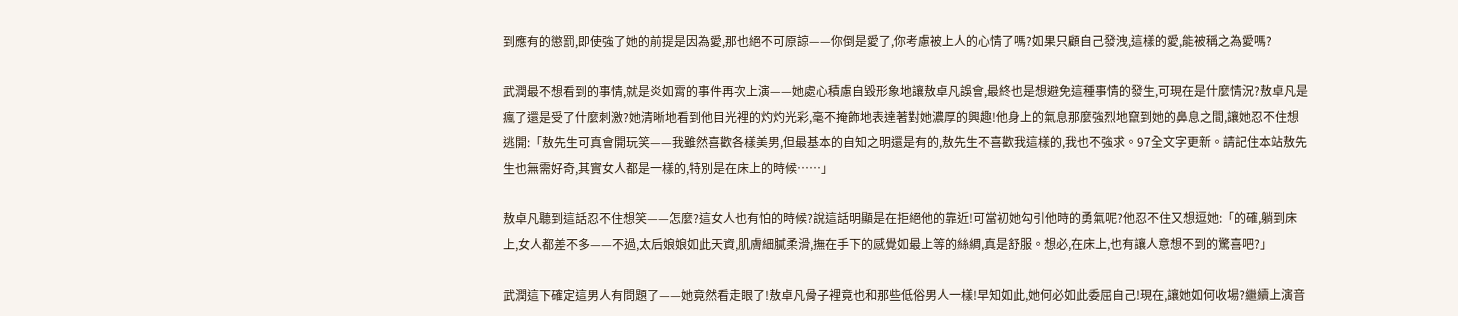到應有的懲罰,即使強了她的前提是因為愛,那也絕不可原諒——你倒是愛了,你考慮被上人的心情了嗎?如果只顧自己發洩,這樣的愛,能被稱之為愛嗎?

武潤最不想看到的事情,就是炎如霄的事件再次上演——她處心積慮自毀形象地讓敖卓凡誤會,最終也是想避免這種事情的發生,可現在是什麼情況?敖卓凡是瘋了還是受了什麼刺激?她清晰地看到他目光裡的灼灼光彩,毫不掩飾地表達著對她濃厚的興趣!他身上的氣息那麼強烈地竄到她的鼻息之間,讓她忍不住想逃開:「敖先生可真會開玩笑——我雖然喜歡各樣美男,但最基本的自知之明還是有的,敖先生不喜歡我這樣的,我也不強求。97全文字更新。請記住本站敖先生也無需好奇,其實女人都是一樣的,特別是在床上的時候……」

敖卓凡聽到這話忍不住想笑——怎麼?這女人也有怕的時候?說這話明顯是在拒絕他的靠近!可當初她勾引他時的勇氣呢?他忍不住又想逗她:「的確,躺到床上,女人都差不多——不過,太后娘娘如此天資,肌膚細膩柔滑,撫在手下的感覺如最上等的絲綢,真是舒服。想必,在床上,也有讓人意想不到的驚喜吧?」

武潤這下確定這男人有問題了——她竟然看走眼了!敖卓凡骨子裡竟也和那些低俗男人一樣!早知如此,她何必如此委屈自己!現在,讓她如何收場?繼續上演音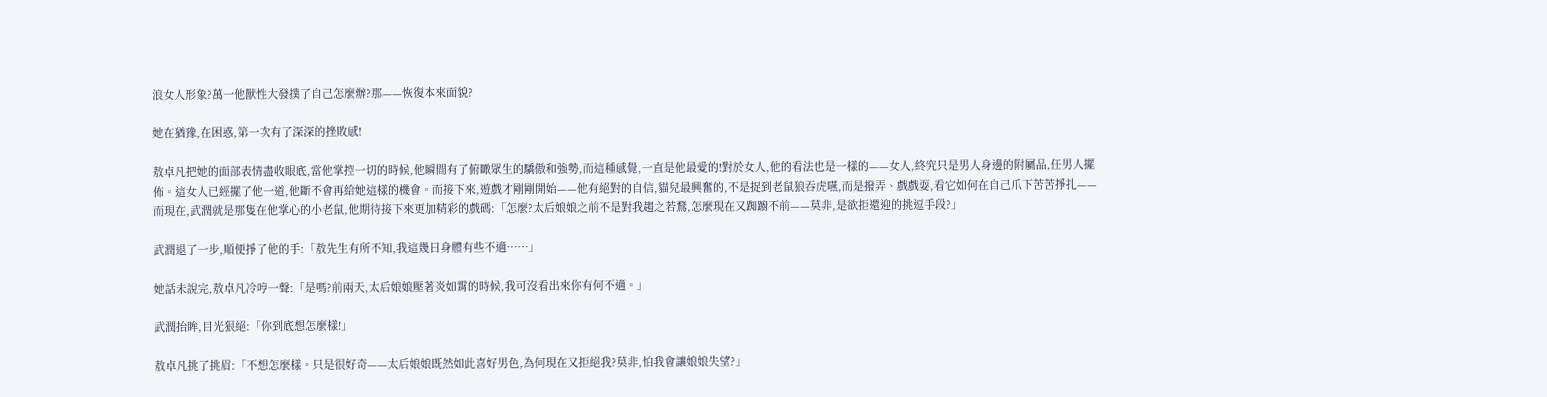浪女人形象?萬一他獸性大發撲了自己怎麼辦?那——恢復本來面貌?

她在猶豫,在困惑,第一次有了深深的挫敗感!

敖卓凡把她的面部表情盡收眼底,當他掌控一切的時候,他瞬間有了俯瞰眾生的驕傲和強勢,而這種感覺,一直是他最愛的!對於女人,他的看法也是一樣的——女人,終究只是男人身邊的附屬品,任男人擺佈。這女人已經擺了他一道,他斷不會再給她這樣的機會。而接下來,遊戲才剛剛開始——他有絕對的自信,貓兒最興奮的,不是捉到老鼠狼吞虎嚥,而是撥弄、戲戲耍,看它如何在自己爪下苦苦掙扎——而現在,武潤就是那隻在他掌心的小老鼠,他期待接下來更加精彩的戲碼:「怎麼?太后娘娘之前不是對我趨之若鶩,怎麼現在又踟躕不前——莫非,是欲拒還迎的挑逗手段?」

武潤退了一步,順便掙了他的手:「敖先生有所不知,我這幾日身體有些不適……」

她話未說完,敖卓凡冷哼一聲:「是嗎?前兩天,太后娘娘壓著炎如霄的時候,我可沒看出來你有何不適。」

武潤抬眸,目光狠絕:「你到底想怎麼樣!」

敖卓凡挑了挑眉:「不想怎麼樣。只是很好奇——太后娘娘既然如此喜好男色,為何現在又拒絕我?莫非,怕我會讓娘娘失望?」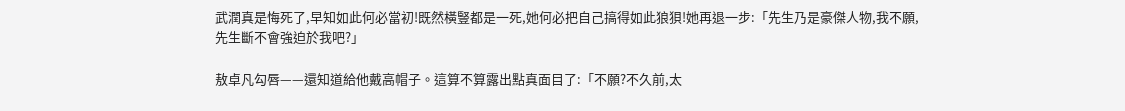武潤真是悔死了,早知如此何必當初!既然橫豎都是一死,她何必把自己搞得如此狼狽!她再退一步:「先生乃是豪傑人物,我不願,先生斷不會強迫於我吧?」

敖卓凡勾唇——還知道給他戴高帽子。這算不算露出點真面目了:「不願?不久前,太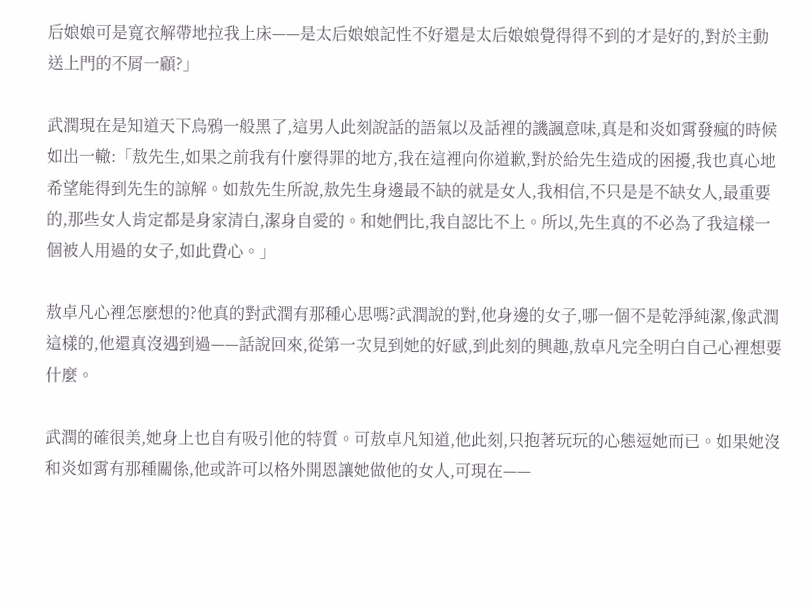后娘娘可是寬衣解帶地拉我上床——是太后娘娘記性不好還是太后娘娘覺得得不到的才是好的,對於主動送上門的不屑一顧?」

武潤現在是知道天下烏鴉一般黑了,這男人此刻說話的語氣以及話裡的譏諷意味,真是和炎如霄發瘋的時候如出一轍:「敖先生,如果之前我有什麼得罪的地方,我在這裡向你道歉,對於給先生造成的困擾,我也真心地希望能得到先生的諒解。如敖先生所說,敖先生身邊最不缺的就是女人,我相信,不只是是不缺女人,最重要的,那些女人肯定都是身家清白,潔身自愛的。和她們比,我自認比不上。所以,先生真的不必為了我這樣一個被人用過的女子,如此費心。」

敖卓凡心裡怎麼想的?他真的對武潤有那種心思嗎?武潤說的對,他身邊的女子,哪一個不是乾淨純潔,像武潤這樣的,他還真沒遇到過——話說回來,從第一次見到她的好感,到此刻的興趣,敖卓凡完全明白自己心裡想要什麼。

武潤的確很美,她身上也自有吸引他的特質。可敖卓凡知道,他此刻,只抱著玩玩的心態逗她而已。如果她沒和炎如霄有那種關係,他或許可以格外開恩讓她做他的女人,可現在——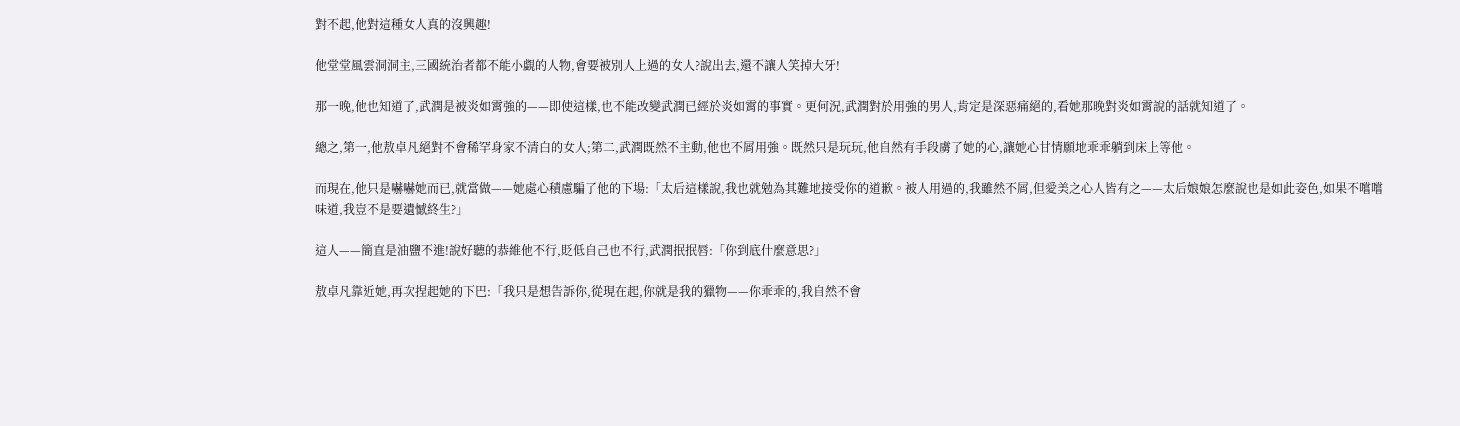對不起,他對這種女人真的沒興趣!

他堂堂風雲洞洞主,三國統治者都不能小覷的人物,會要被別人上過的女人?說出去,還不讓人笑掉大牙!

那一晚,他也知道了,武潤是被炎如霄強的——即使這樣,也不能改變武潤已經於炎如霄的事實。更何況,武潤對於用強的男人,肯定是深惡痛絕的,看她那晚對炎如霄說的話就知道了。

總之,第一,他敖卓凡絕對不會稀罕身家不清白的女人;第二,武潤既然不主動,他也不屑用強。既然只是玩玩,他自然有手段虜了她的心,讓她心甘情願地乖乖躺到床上等他。

而現在,他只是嚇嚇她而已,就當做——她處心積慮騙了他的下場:「太后這樣說,我也就勉為其難地接受你的道歉。被人用過的,我雖然不屑,但愛美之心人皆有之——太后娘娘怎麼說也是如此姿色,如果不嚐嚐味道,我豈不是要遺憾終生?」

這人——簡直是油鹽不進!說好聽的恭維他不行,貶低自己也不行,武潤抿抿唇:「你到底什麼意思?」

敖卓凡靠近她,再次捏起她的下巴:「我只是想告訴你,從現在起,你就是我的獵物——你乖乖的,我自然不會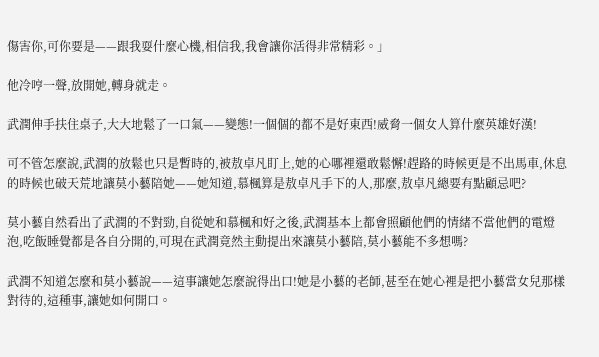傷害你,可你要是——跟我耍什麼心機,相信我,我會讓你活得非常精彩。」

他冷哼一聲,放開她,轉身就走。

武潤伸手扶住桌子,大大地鬆了一口氣——變態!一個個的都不是好東西!威脅一個女人算什麼英雄好漢!

可不管怎麼說,武潤的放鬆也只是暫時的,被敖卓凡盯上,她的心哪裡還敢鬆懈!趕路的時候更是不出馬車,休息的時候也破天荒地讓莫小藝陪她——她知道,慕楓算是敖卓凡手下的人,那麼,敖卓凡總要有點顧忌吧?

莫小藝自然看出了武潤的不對勁,自從她和慕楓和好之後,武潤基本上都會照顧他們的情緒不當他們的電燈泡,吃飯睡覺都是各自分開的,可現在武潤竟然主動提出來讓莫小藝陪,莫小藝能不多想嗎?

武潤不知道怎麼和莫小藝說——這事讓她怎麼說得出口!她是小藝的老師,甚至在她心裡是把小藝當女兒那樣對待的,這種事,讓她如何開口。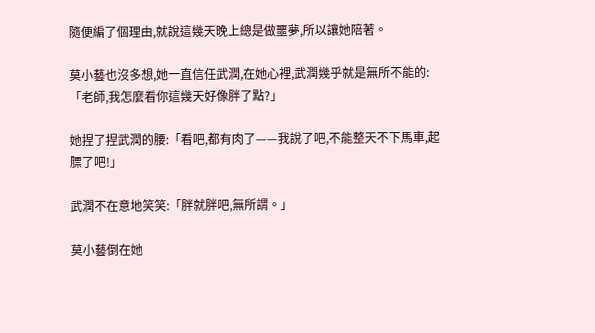隨便編了個理由,就說這幾天晚上總是做噩夢,所以讓她陪著。

莫小藝也沒多想,她一直信任武潤,在她心裡,武潤幾乎就是無所不能的:「老師,我怎麼看你這幾天好像胖了點?」

她捏了捏武潤的腰:「看吧,都有肉了——我說了吧,不能整天不下馬車,起膘了吧!」

武潤不在意地笑笑:「胖就胖吧,無所謂。」

莫小藝倒在她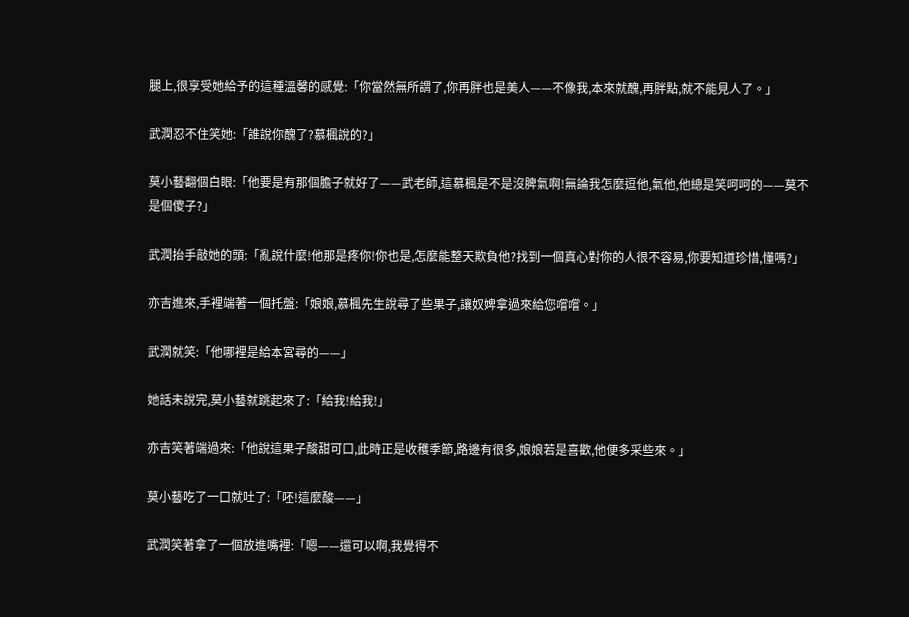腿上,很享受她給予的這種溫馨的感覺:「你當然無所謂了,你再胖也是美人——不像我,本來就醜,再胖點,就不能見人了。」

武潤忍不住笑她:「誰說你醜了?慕楓說的?」

莫小藝翻個白眼:「他要是有那個膽子就好了——武老師,這慕楓是不是沒脾氣啊!無論我怎麼逗他,氣他,他總是笑呵呵的——莫不是個傻子?」

武潤抬手敲她的頭:「亂說什麼!他那是疼你!你也是,怎麼能整天欺負他?找到一個真心對你的人很不容易,你要知道珍惜,懂嗎?」

亦吉進來,手裡端著一個托盤:「娘娘,慕楓先生說尋了些果子,讓奴婢拿過來給您嚐嚐。」

武潤就笑:「他哪裡是給本宮尋的——」

她話未說完,莫小藝就跳起來了:「給我!給我!」

亦吉笑著端過來:「他說這果子酸甜可口,此時正是收穫季節,路邊有很多,娘娘若是喜歡,他便多采些來。」

莫小藝吃了一口就吐了:「呸!這麼酸——」

武潤笑著拿了一個放進嘴裡:「嗯——還可以啊,我覺得不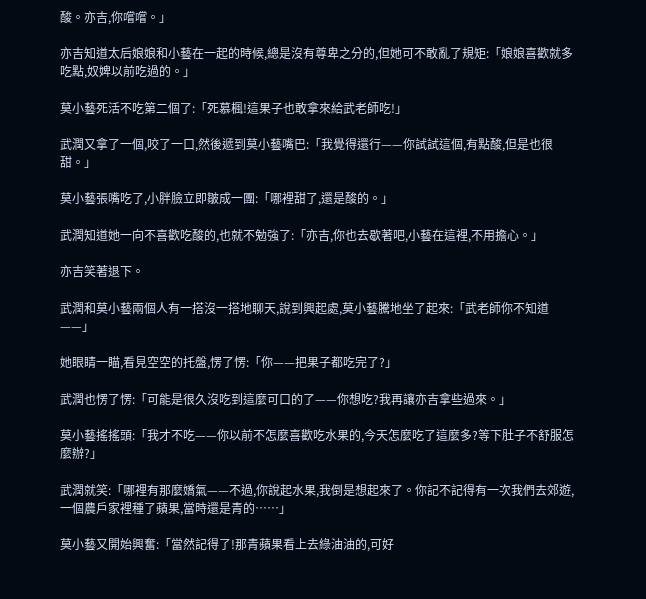酸。亦吉,你嚐嚐。」

亦吉知道太后娘娘和小藝在一起的時候,總是沒有尊卑之分的,但她可不敢亂了規矩:「娘娘喜歡就多吃點,奴婢以前吃過的。」

莫小藝死活不吃第二個了:「死慕楓!這果子也敢拿來給武老師吃!」

武潤又拿了一個,咬了一口,然後遞到莫小藝嘴巴:「我覺得還行——你試試這個,有點酸,但是也很甜。」

莫小藝張嘴吃了,小胖臉立即皺成一團:「哪裡甜了,還是酸的。」

武潤知道她一向不喜歡吃酸的,也就不勉強了:「亦吉,你也去歇著吧,小藝在這裡,不用擔心。」

亦吉笑著退下。

武潤和莫小藝兩個人有一搭沒一搭地聊天,說到興起處,莫小藝騰地坐了起來:「武老師你不知道——」

她眼睛一瞄,看見空空的托盤,愣了愣:「你——把果子都吃完了?」

武潤也愣了愣:「可能是很久沒吃到這麼可口的了——你想吃?我再讓亦吉拿些過來。」

莫小藝搖搖頭:「我才不吃——你以前不怎麼喜歡吃水果的,今天怎麼吃了這麼多?等下肚子不舒服怎麼辦?」

武潤就笑:「哪裡有那麼嬌氣——不過,你說起水果,我倒是想起來了。你記不記得有一次我們去郊遊,一個農戶家裡種了蘋果,當時還是青的……」

莫小藝又開始興奮:「當然記得了!那青蘋果看上去綠油油的,可好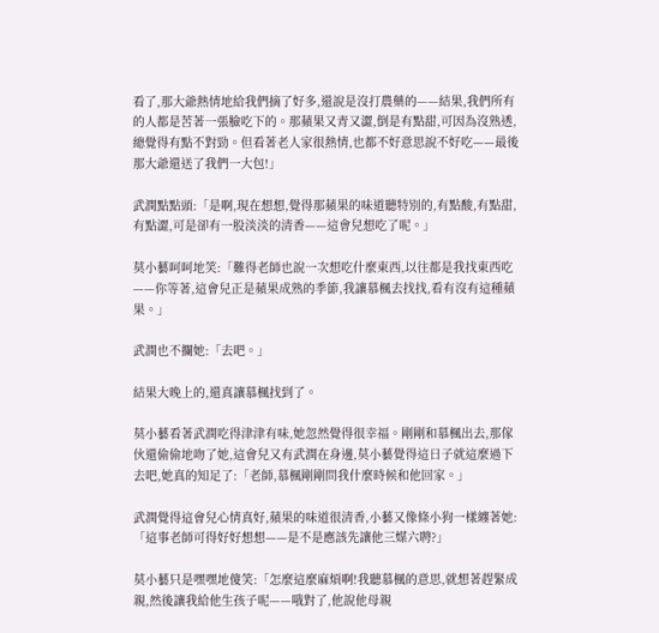看了,那大爺熱情地給我們摘了好多,還說是沒打農藥的——結果,我們所有的人都是苦著一張臉吃下的。那蘋果又青又澀,倒是有點甜,可因為沒熟透,總覺得有點不對勁。但看著老人家很熱情,也都不好意思說不好吃——最後那大爺還送了我們一大包!」

武潤點點頭:「是啊,現在想想,覺得那蘋果的味道聽特別的,有點酸,有點甜,有點澀,可是卻有一股淡淡的清香——這會兒想吃了呢。」

莫小藝呵呵地笑:「難得老師也說一次想吃什麼東西,以往都是我找東西吃——你等著,這會兒正是蘋果成熟的季節,我讓慕楓去找找,看有沒有這種蘋果。」

武潤也不攔她:「去吧。」

結果大晚上的,還真讓慕楓找到了。

莫小藝看著武潤吃得津津有味,她忽然覺得很幸福。剛剛和慕楓出去,那傢伙還偷偷地吻了她,這會兒又有武潤在身邊,莫小藝覺得這日子就這麼過下去吧,她真的知足了:「老師,慕楓剛剛問我什麼時候和他回家。」

武潤覺得這會兒心情真好,蘋果的味道很清香,小藝又像條小狗一樣纏著她:「這事老師可得好好想想——是不是應該先讓他三媒六聘?」

莫小藝只是嘿嘿地傻笑:「怎麼這麼麻煩啊!我聽慕楓的意思,就想著趕緊成親,然後讓我給他生孩子呢——哦對了,他說他母親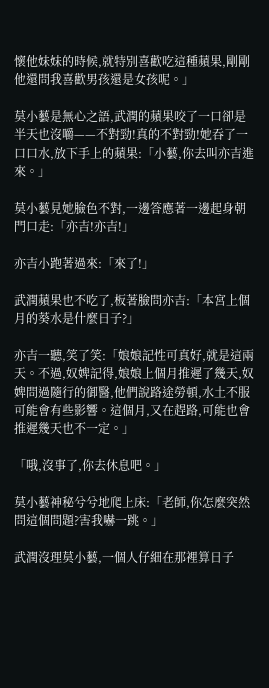懷他妹妹的時候,就特別喜歡吃這種蘋果,剛剛他還問我喜歡男孩還是女孩呢。」

莫小藝是無心之語,武潤的蘋果咬了一口卻是半天也沒嚼——不對勁!真的不對勁!她吞了一口口水,放下手上的蘋果:「小藝,你去叫亦吉進來。」

莫小藝見她臉色不對,一邊答應著一邊起身朝門口走:「亦吉!亦吉!」

亦吉小跑著過來:「來了!」

武潤蘋果也不吃了,板著臉問亦吉:「本宮上個月的葵水是什麼日子?」

亦吉一聽,笑了笑:「娘娘記性可真好,就是這兩天。不過,奴婢記得,娘娘上個月推遲了幾天,奴婢問過隨行的御醫,他們說路途勞頓,水土不服可能會有些影響。這個月,又在趕路,可能也會推遲幾天也不一定。」

「哦,沒事了,你去休息吧。」

莫小藝神秘兮兮地爬上床:「老師,你怎麼突然問這個問題?害我嚇一跳。」

武潤沒理莫小藝,一個人仔細在那裡算日子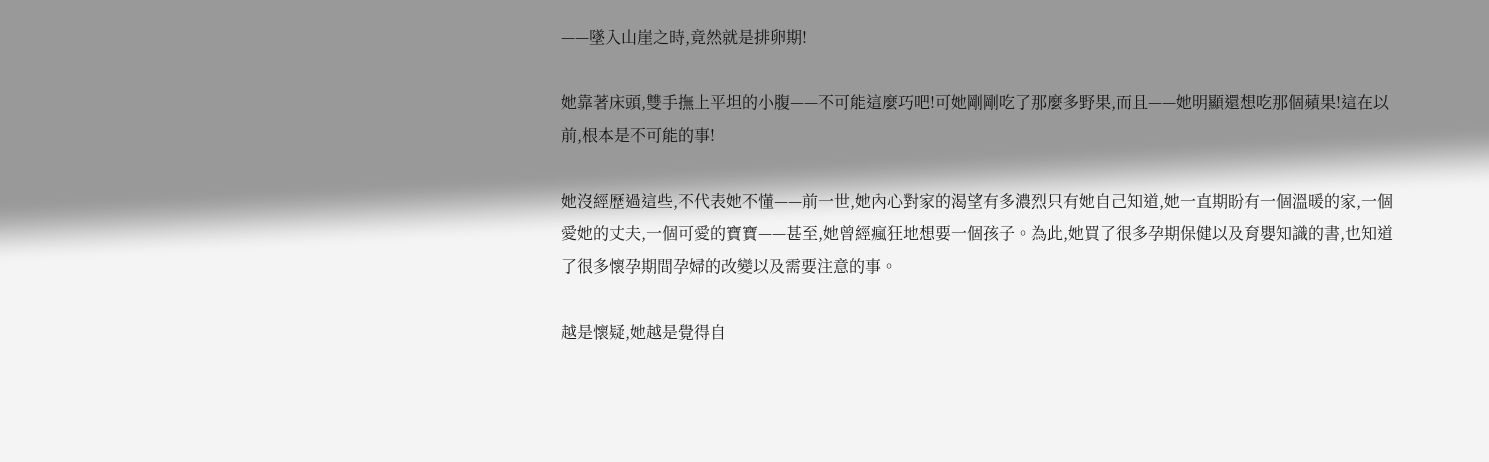——墜入山崖之時,竟然就是排卵期!

她靠著床頭,雙手撫上平坦的小腹——不可能這麼巧吧!可她剛剛吃了那麼多野果,而且——她明顯還想吃那個蘋果!這在以前,根本是不可能的事!

她沒經歷過這些,不代表她不懂——前一世,她內心對家的渴望有多濃烈只有她自己知道,她一直期盼有一個溫暖的家,一個愛她的丈夫,一個可愛的寶寶——甚至,她曾經瘋狂地想要一個孩子。為此,她買了很多孕期保健以及育嬰知識的書,也知道了很多懷孕期間孕婦的改變以及需要注意的事。

越是懷疑,她越是覺得自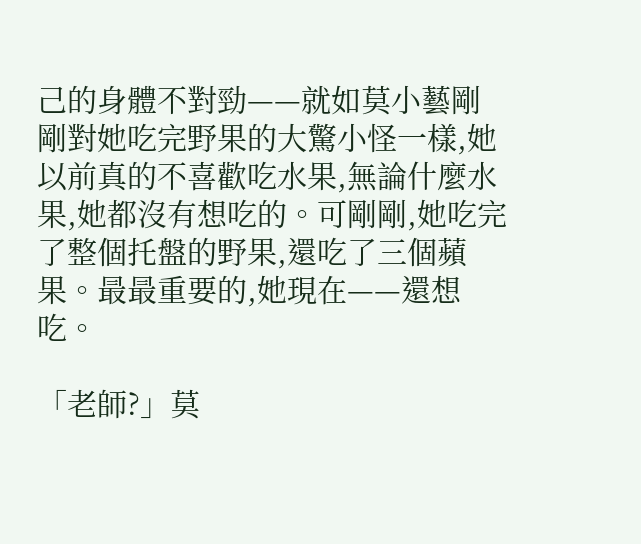己的身體不對勁——就如莫小藝剛剛對她吃完野果的大驚小怪一樣,她以前真的不喜歡吃水果,無論什麼水果,她都沒有想吃的。可剛剛,她吃完了整個托盤的野果,還吃了三個蘋果。最最重要的,她現在——還想吃。

「老師?」莫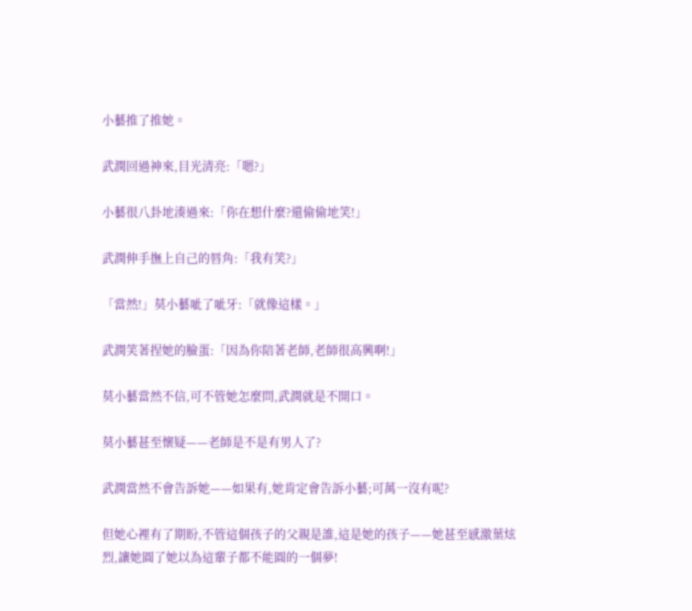小藝推了推她。

武潤回過神來,目光清亮:「嗯?」

小藝很八卦地湊過來:「你在想什麼?還偷偷地笑!」

武潤伸手撫上自己的唇角:「我有笑?」

「當然!」莫小藝呲了呲牙:「就像這樣。」

武潤笑著捏她的臉蛋:「因為你陪著老師,老師很高興啊!」

莫小藝當然不信,可不管她怎麼問,武潤就是不開口。

莫小藝甚至懷疑——老師是不是有男人了?

武潤當然不會告訴她——如果有,她肯定會告訴小藝;可萬一沒有呢?

但她心裡有了期盼,不管這個孩子的父親是誰,這是她的孩子——她甚至感激葉炫烈,讓她圓了她以為這輩子都不能圓的一個夢!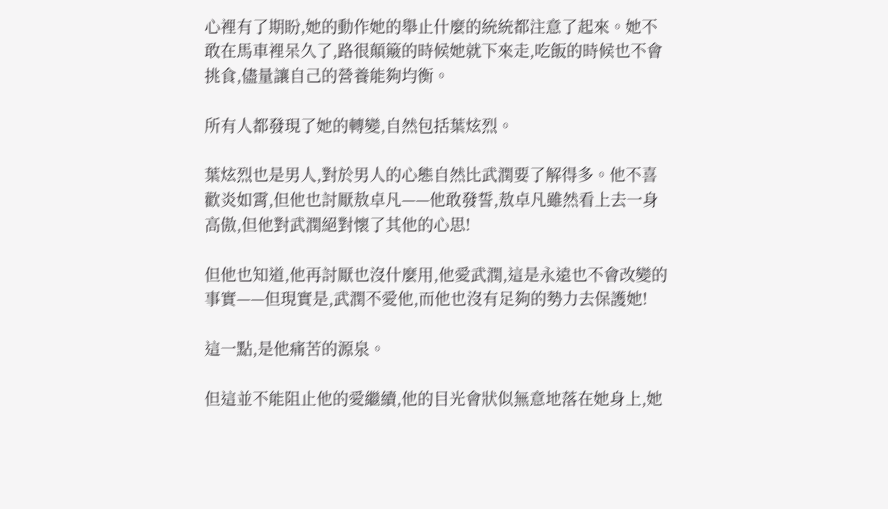心裡有了期盼,她的動作她的舉止什麼的統統都注意了起來。她不敢在馬車裡呆久了,路很顛簸的時候她就下來走,吃飯的時候也不會挑食,儘量讓自己的營養能夠均衡。

所有人都發現了她的轉變,自然包括葉炫烈。

葉炫烈也是男人,對於男人的心態自然比武潤要了解得多。他不喜歡炎如霄,但他也討厭敖卓凡——他敢發誓,敖卓凡雖然看上去一身高傲,但他對武潤絕對懷了其他的心思!

但他也知道,他再討厭也沒什麼用,他愛武潤,這是永遠也不會改變的事實——但現實是,武潤不愛他,而他也沒有足夠的勢力去保護她!

這一點,是他痛苦的源泉。

但這並不能阻止他的愛繼續,他的目光會狀似無意地落在她身上,她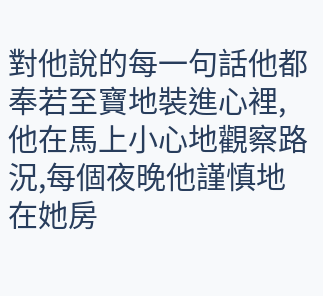對他說的每一句話他都奉若至寶地裝進心裡,他在馬上小心地觀察路況,每個夜晚他謹慎地在她房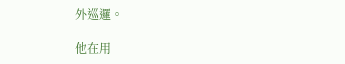外巡邏。

他在用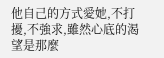他自己的方式愛她,不打擾,不強求,雖然心底的渴望是那麼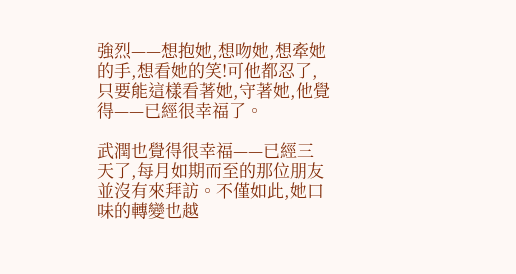強烈——想抱她,想吻她,想牽她的手,想看她的笑!可他都忍了,只要能這樣看著她,守著她,他覺得——已經很幸福了。

武潤也覺得很幸福——已經三天了,每月如期而至的那位朋友並沒有來拜訪。不僅如此,她口味的轉變也越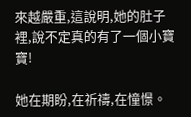來越嚴重,這說明,她的肚子裡,說不定真的有了一個小寶寶!

她在期盼,在祈禱,在憧憬。